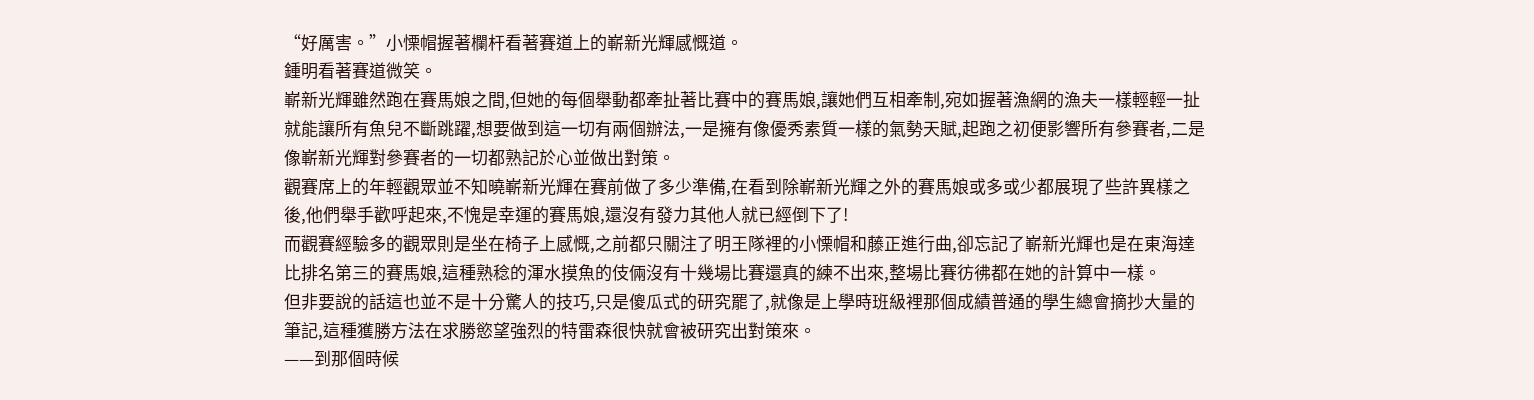“好厲害。”小慄帽握著欄杆看著賽道上的嶄新光輝感慨道。
鍾明看著賽道微笑。
嶄新光輝雖然跑在賽馬娘之間,但她的每個舉動都牽扯著比賽中的賽馬娘,讓她們互相牽制,宛如握著漁網的漁夫一樣輕輕一扯就能讓所有魚兒不斷跳躍,想要做到這一切有兩個辦法,一是擁有像優秀素質一樣的氣勢天賦,起跑之初便影響所有參賽者,二是像嶄新光輝對參賽者的一切都熟記於心並做出對策。
觀賽席上的年輕觀眾並不知曉嶄新光輝在賽前做了多少準備,在看到除嶄新光輝之外的賽馬娘或多或少都展現了些許異樣之後,他們舉手歡呼起來,不愧是幸運的賽馬娘,還沒有發力其他人就已經倒下了!
而觀賽經驗多的觀眾則是坐在椅子上感慨,之前都只關注了明王隊裡的小慄帽和藤正進行曲,卻忘記了嶄新光輝也是在東海達比排名第三的賽馬娘,這種熟稔的渾水摸魚的伎倆沒有十幾場比賽還真的練不出來,整場比賽彷彿都在她的計算中一樣。
但非要說的話這也並不是十分驚人的技巧,只是傻瓜式的研究罷了,就像是上學時班級裡那個成績普通的學生總會摘抄大量的筆記,這種獲勝方法在求勝慾望強烈的特雷森很快就會被研究出對策來。
——到那個時候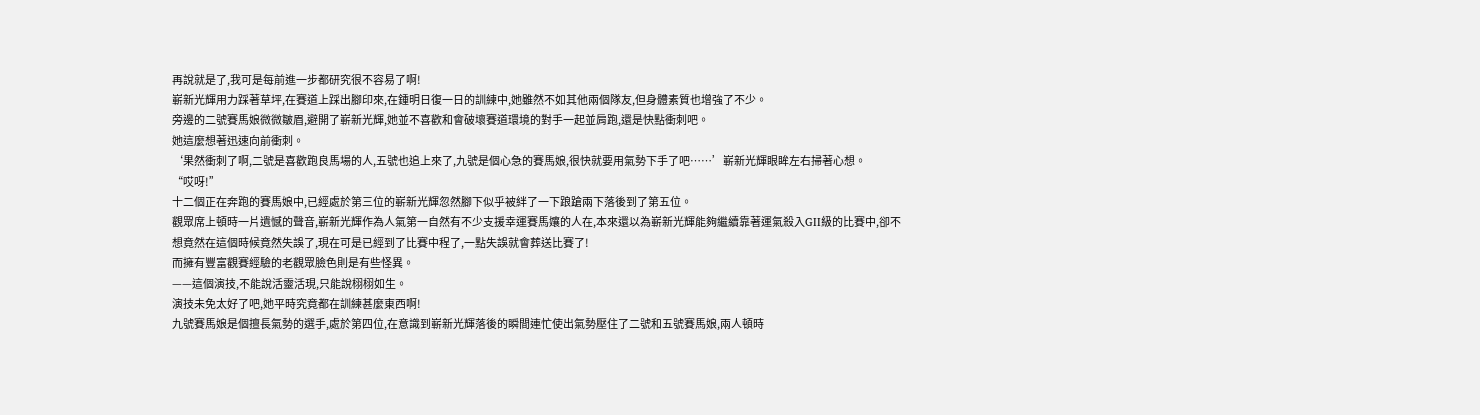再說就是了,我可是每前進一步都研究很不容易了啊!
嶄新光輝用力踩著草坪,在賽道上踩出腳印來,在鍾明日復一日的訓練中,她雖然不如其他兩個隊友,但身體素質也增強了不少。
旁邊的二號賽馬娘微微皺眉,避開了嶄新光輝,她並不喜歡和會破壞賽道環境的對手一起並肩跑,還是快點衝刺吧。
她這麼想著迅速向前衝刺。
‘果然衝刺了啊,二號是喜歡跑良馬場的人,五號也追上來了,九號是個心急的賽馬娘,很快就要用氣勢下手了吧……’嶄新光輝眼眸左右掃著心想。
“哎呀!”
十二個正在奔跑的賽馬娘中,已經處於第三位的嶄新光輝忽然腳下似乎被絆了一下踉蹌兩下落後到了第五位。
觀眾席上頓時一片遺憾的聲音,嶄新光輝作為人氣第一自然有不少支援幸運賽馬孃的人在,本來還以為嶄新光輝能夠繼續靠著運氣殺入GII級的比賽中,卻不想竟然在這個時候竟然失誤了,現在可是已經到了比賽中程了,一點失誤就會葬送比賽了!
而擁有豐富觀賽經驗的老觀眾臉色則是有些怪異。
——這個演技,不能說活靈活現,只能說栩栩如生。
演技未免太好了吧,她平時究竟都在訓練甚麼東西啊!
九號賽馬娘是個擅長氣勢的選手,處於第四位,在意識到嶄新光輝落後的瞬間連忙使出氣勢壓住了二號和五號賽馬娘,兩人頓時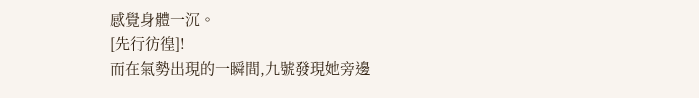感覺身體一沉。
[先行彷徨]!
而在氣勢出現的一瞬間,九號發現她旁邊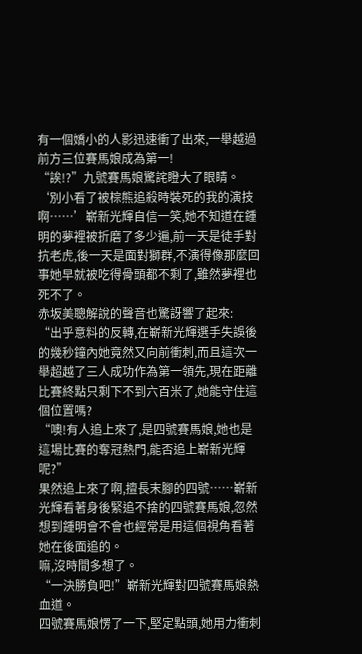有一個嬌小的人影迅速衝了出來,一舉越過前方三位賽馬娘成為第一!
“誒!?”九號賽馬娘驚詫瞪大了眼睛。
‘別小看了被棕熊追殺時裝死的我的演技啊……’嶄新光輝自信一笑,她不知道在鍾明的夢裡被折磨了多少遍,前一天是徒手對抗老虎,後一天是面對獅群,不演得像那麼回事她早就被吃得骨頭都不剩了,雖然夢裡也死不了。
赤坂美聰解說的聲音也驚訝響了起來:
“出乎意料的反轉,在嶄新光輝選手失誤後的幾秒鐘內她竟然又向前衝刺,而且這次一舉超越了三人成功作為第一領先,現在距離比賽終點只剩下不到六百米了,她能守住這個位置嗎?
“噢!有人追上來了,是四號賽馬娘,她也是這場比賽的奪冠熱門,能否追上嶄新光輝呢?”
果然追上來了啊,擅長末腳的四號……嶄新光輝看著身後緊追不捨的四號賽馬娘,忽然想到鍾明會不會也經常是用這個視角看著她在後面追的。
嘛,沒時間多想了。
“一決勝負吧!”嶄新光輝對四號賽馬娘熱血道。
四號賽馬娘愣了一下,堅定點頭,她用力衝刺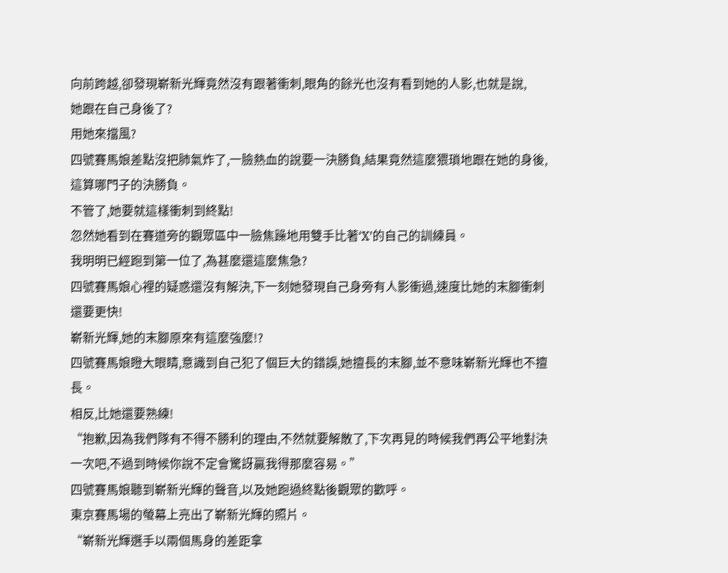向前跨越,卻發現嶄新光輝竟然沒有跟著衝刺,眼角的餘光也沒有看到她的人影,也就是說,
她跟在自己身後了?
用她來擋風?
四號賽馬娘差點沒把肺氣炸了,一臉熱血的說要一決勝負,結果竟然這麼猥瑣地跟在她的身後,這算哪門子的決勝負。
不管了,她要就這樣衝刺到終點!
忽然她看到在賽道旁的觀眾區中一臉焦躁地用雙手比著‘X’的自己的訓練員。
我明明已經跑到第一位了,為甚麼還這麼焦急?
四號賽馬娘心裡的疑惑還沒有解決,下一刻她發現自己身旁有人影衝過,速度比她的末腳衝刺還要更快!
嶄新光輝,她的末腳原來有這麼強麼!?
四號賽馬娘瞪大眼睛,意識到自己犯了個巨大的錯誤,她擅長的末腳,並不意味嶄新光輝也不擅長。
相反,比她還要熟練!
“抱歉,因為我們隊有不得不勝利的理由,不然就要解散了,下次再見的時候我們再公平地對決一次吧,不過到時候你說不定會驚訝贏我得那麼容易。”
四號賽馬娘聽到嶄新光輝的聲音,以及她跑過終點後觀眾的歡呼。
東京賽馬場的螢幕上亮出了嶄新光輝的照片。
“嶄新光輝選手以兩個馬身的差距拿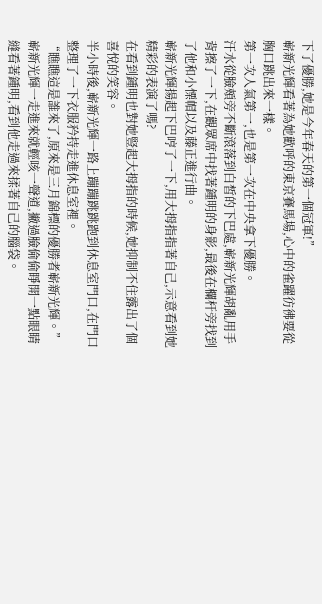下了優勝,她是今年春天的第一個冠軍!”
嶄新光輝看著為她歡呼的東京賽馬場,心中的雀躍彷彿要從胸口跳出來一樣。
第一次人氣第一,也是第一次在中央拿下優勝。
汗水從臉頰旁不斷滾落到白皙的下巴處,嶄新光輝胡亂用手背擦了一下,在觀眾席中找著鍾明的身影,最後在欄杆旁找到了他和小慄帽以及藤正進行曲。
嶄新光輝揚起下巴哼了一下,用大拇指指著自己,示意看到她精彩的表演了嗎?
在看到鍾明也對她豎起大拇指的時候,她抑制不住露出了個喜悅的笑容。
半小時後,嶄新光輝一路上蹦蹦跳跳跑到休息室門口,在門口整理了一下衣服矜持走進休息室裡。
“瞧瞧這是誰來了,原來是三月錦標的優勝者嶄新光輝。”嶄新光輝一走進來就輕咳一聲道,撇過臉偷偷睜開一點眼睛縫看著鍾明,看到他走過來揉著自己的腦袋。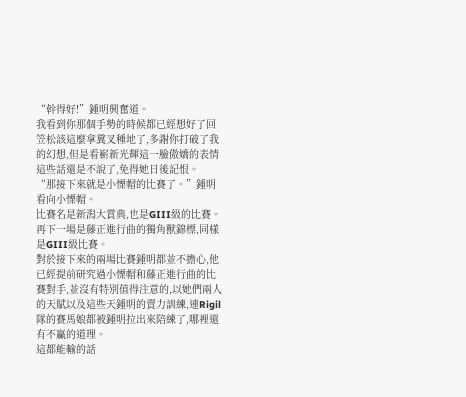“幹得好!”鍾明興奮道。
我看到你那個手勢的時候都已經想好了回笠松該這麼拿糞叉種地了,多謝你打破了我的幻想,但是看嶄新光輝這一臉傲嬌的表情這些話還是不說了,免得她日後記恨。
“那接下來就是小慄帽的比賽了。”鍾明看向小慄帽。
比賽名是新潟大賞典,也是GIII級的比賽。
再下一場是藤正進行曲的獨角獸錦標,同樣是GIII級比賽。
對於接下來的兩場比賽鍾明都並不擔心,他已經提前研究過小慄帽和藤正進行曲的比賽對手,並沒有特別值得注意的,以她們兩人的天賦以及這些天鍾明的賣力訓練,連Rigil隊的賽馬娘都被鍾明拉出來陪練了,哪裡還有不贏的道理。
這都能輸的話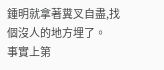鍾明就拿著糞叉自盡,找個沒人的地方埋了。
事實上第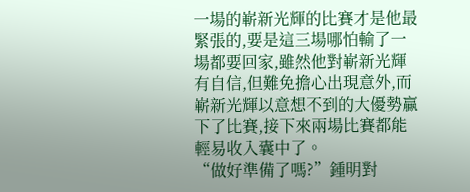一場的嶄新光輝的比賽才是他最緊張的,要是這三場哪怕輸了一場都要回家,雖然他對嶄新光輝有自信,但難免擔心出現意外,而嶄新光輝以意想不到的大優勢贏下了比賽,接下來兩場比賽都能輕易收入囊中了。
“做好準備了嗎?”鍾明對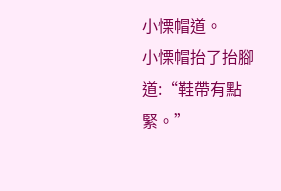小慄帽道。
小慄帽抬了抬腳道:“鞋帶有點緊。”